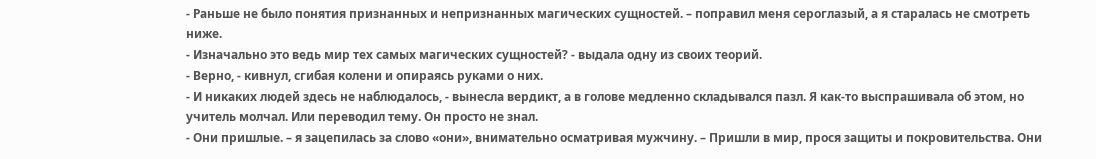- Раньше не было понятия признанных и непризнанных магических сущностей. – поправил меня сероглазый, а я старалась не смотреть ниже.
- Изначально это ведь мир тех самых магических сущностей? - выдала одну из своих теорий.
- Верно, - кивнул, сгибая колени и опираясь руками о них.
- И никаких людей здесь не наблюдалось, - вынесла вердикт, а в голове медленно складывался пазл. Я как-то выспрашивала об этом, но учитель молчал. Или переводил тему. Он просто не знал.
- Они пришлые. – я зацепилась за слово «они», внимательно осматривая мужчину. – Пришли в мир, прося защиты и покровительства. Они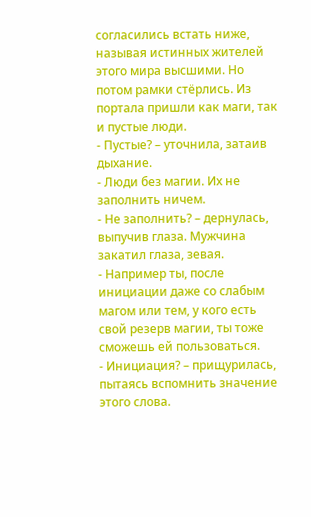согласились встать ниже, называя истинных жителей этого мира высшими. Но потом рамки стёрлись. Из портала пришли как маги, так и пустые люди.
- Пустые? – уточнила, затаив дыхание.
- Люди без магии. Их не заполнить ничем.
- Не заполнить? – дернулась, выпучив глаза. Мужчина закатил глаза, зевая.
- Например ты, после инициации даже со слабым магом или тем, у кого есть свой резерв магии, ты тоже сможешь ей пользоваться.
- Инициация? – прищурилась, пытаясь вспомнить значение этого слова.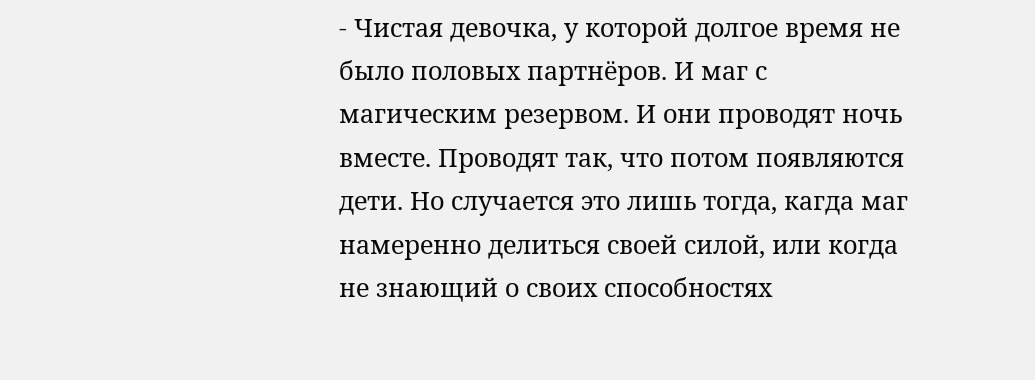- Чистая девочка, у которой долгое время не было половых партнёров. И маг с магическим резервом. И они проводят ночь вместе. Проводят так, что потом появляются дети. Но случается это лишь тогда, кагда маг намеренно делиться своей силой, или когда не знающий о своих способностях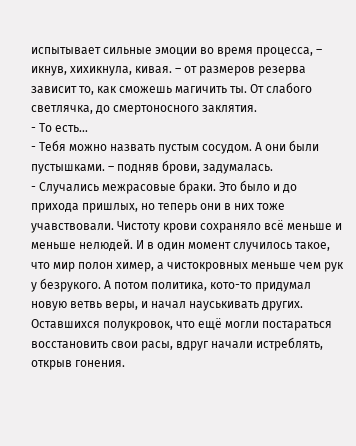испытывает сильные эмоции во время процесса, – икнув, хихикнула, кивая. – от размеров резерва зависит то, как сможешь магичить ты. От слабого светлячка, до смертоносного заклятия.
- То есть…
- Тебя можно назвать пустым сосудом. А они были пустышками. – подняв брови, задумалась.
- Случались межрасовые браки. Это было и до прихода пришлых, но теперь они в них тоже учавствовали. Чистоту крови сохраняло всё меньше и меньше нелюдей. И в один момент случилось такое, что мир полон химер, а чистокровных меньше чем рук у безрукого. А потом политика, кото-то придумал новую ветвь веры, и начал науськивать других. Оставшихся полукровок, что ещё могли постараться восстановить свои расы, вдруг начали истреблять, открыв гонения.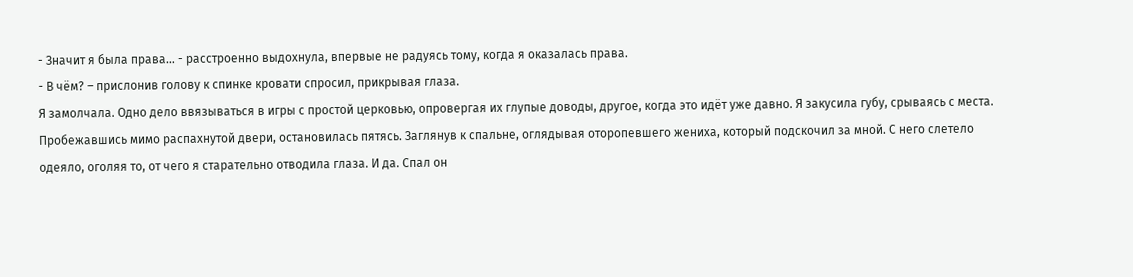- Значит я была права… - расстроенно выдохнула, впервые не радуясь тому, когда я оказалась права.
- В чём? – прислонив голову к спинке кровати спросил, прикрывая глаза.
Я замолчала. Одно дело ввязываться в игры с простой церковью, опровергая их глупые доводы, другое, когда это идёт уже давно. Я закусила губу, срываясь с места.
Пробежавшись мимо распахнутой двери, остановилась пятясь. Заглянув к спальне, оглядывая оторопевшего жениха, который подскочил за мной. С него слетело одеяло, оголяя то, от чего я старательно отводила глаза. И да. Спал он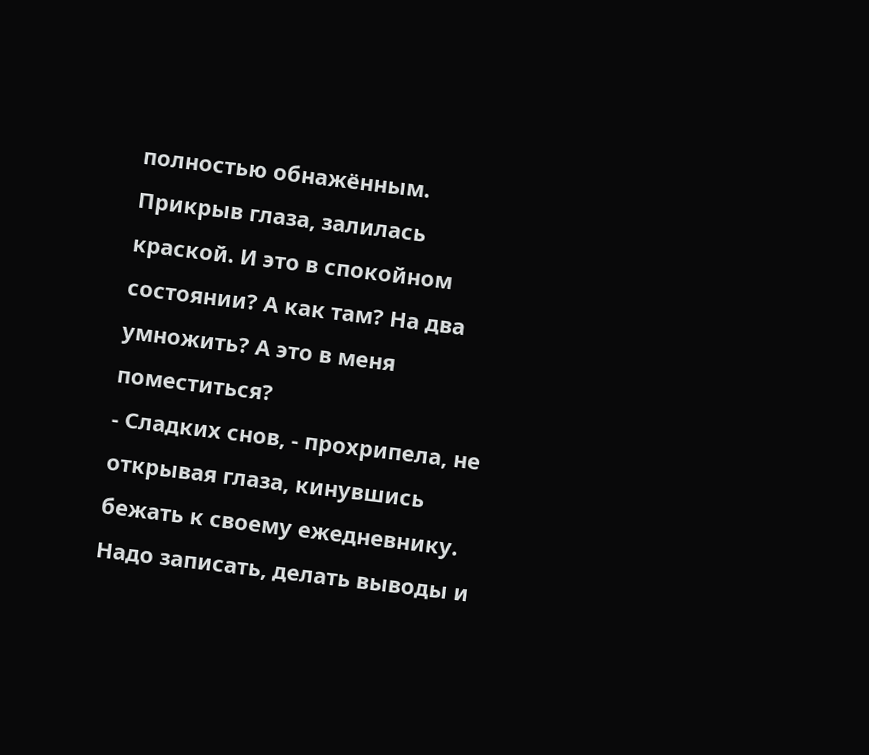полностью обнажённым. Прикрыв глаза, залилась краской. И это в спокойном состоянии? А как там? На два умножить? А это в меня поместиться?
- Сладких снов, - прохрипела, не открывая глаза, кинувшись бежать к своему ежедневнику. Надо записать, делать выводы и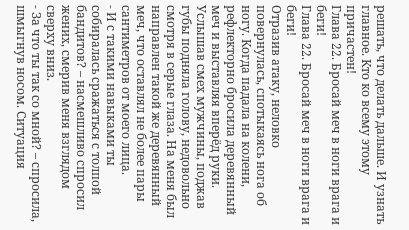решать, что делать дальше. И узнать главное. Кто ко всему этому причастен!
Глава 22. Бросай меч в ноги врага и беги!
Глава 22. Бросай меч в ноги врага и беги!
Отразив атаку, неловко повернулась, спотыкаясь нога об ногу. Когда падала на колени, рефлекторно бросила деревянный меч и выставляя вперёд руки.
Услышав смех мужчины, поджав губы подняла голову, недовольно смотря в серые глаза. На меня был направлен такой же деревянный меч, что оставлял не более пары сантиметров от моего лица.
- И с такими навыками ты собиралась сражаться с толпой бандитов? – насмешливо спросил жених, смерив меня взглядом сверху вниз.
- За что ты так со мной? – спросила, шмыгнув носом. Ситуация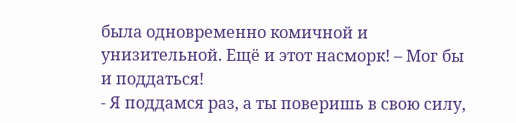была одновременно комичной и унизительной. Ещё и этот насморк! – Мог бы и поддаться!
- Я поддамся раз, а ты поверишь в свою силу,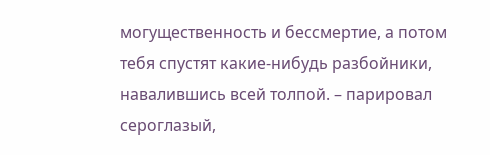могущественность и бессмертие, а потом тебя спустят какие-нибудь разбойники, навалившись всей толпой. – парировал сероглазый,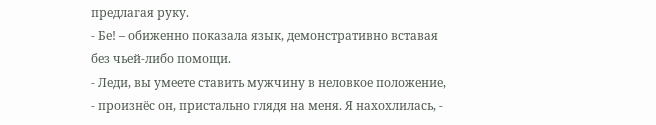предлагая руку.
- Бе! – обиженно показала язык, демонстративно вставая без чьей-либо помощи.
- Леди, вы умеете ставить мужчину в неловкое положение, - произнёс он, пристально глядя на меня. Я нахохлилась, -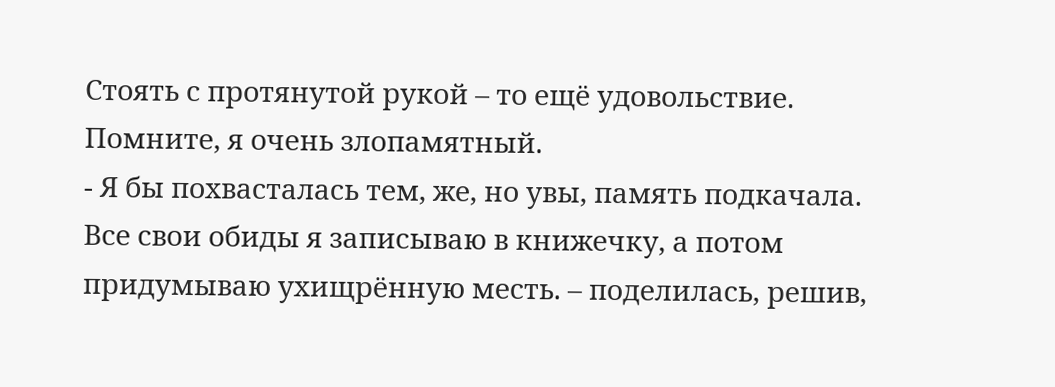Стоять с протянутой рукой – то ещё удовольствие. Помните, я очень злопамятный.
- Я бы похвасталась тем, же, но увы, память подкачала. Все свои обиды я записываю в книжечку, а потом придумываю ухищрённую месть. – поделилась, решив,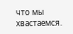что мы хвастаемся.